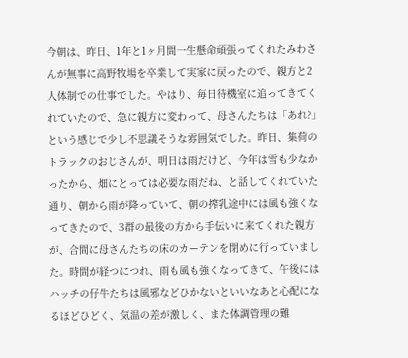今朝は、昨日、1年と1ヶ月間一生懸命頑張ってくれたみわさんが無事に高野牧場を卒業して実家に戻ったので、親方と2人体制での仕事でした。やはり、毎日待機室に追ってきてくれていたので、急に親方に変わって、母さんたちは「あれ?」という感じで少し不思議そうな雰囲気でした。昨日、集荷のトラックのおじさんが、明日は雨だけど、今年は雪も少なかったから、畑にとっては必要な雨だね、と話してくれていた通り、朝から雨が降っていて、朝の搾乳途中には風も強くなってきたので、3群の最後の方から手伝いに来てくれた親方が、合間に母さんたちの床のカーテンを閉めに行っていました。時間が経つにつれ、雨も風も強くなってきて、午後にはハッチの仔牛たちは風邪などひかないといいなあと心配になるほどひどく、気温の差が激しく、また体調管理の難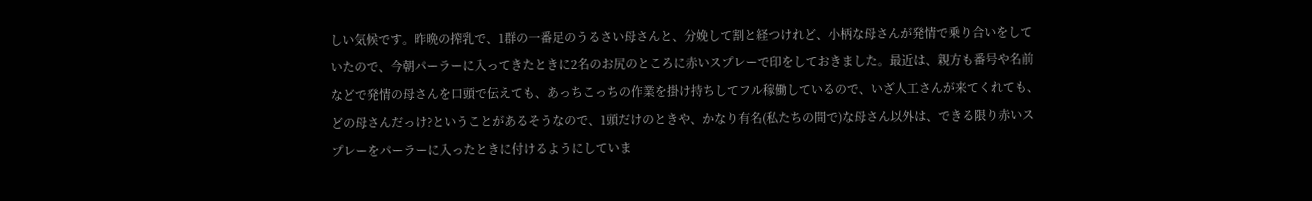しい気候です。昨晩の搾乳で、1群の一番足のうるさい母さんと、分娩して割と経つけれど、小柄な母さんが発情で乗り合いをしていたので、今朝パーラーに入ってきたときに2名のお尻のところに赤いスプレーで印をしておきました。最近は、親方も番号や名前などで発情の母さんを口頭で伝えても、あっちこっちの作業を掛け持ちしてフル稼働しているので、いざ人工さんが来てくれても、どの母さんだっけ?ということがあるそうなので、1頭だけのときや、かなり有名(私たちの間で)な母さん以外は、できる限り赤いスプレーをパーラーに入ったときに付けるようにしていま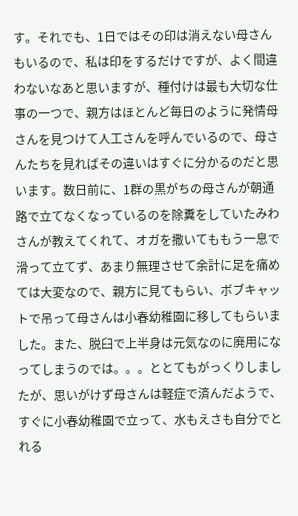す。それでも、1日ではその印は消えない母さんもいるので、私は印をするだけですが、よく間違わないなあと思いますが、種付けは最も大切な仕事の一つで、親方はほとんど毎日のように発情母さんを見つけて人工さんを呼んでいるので、母さんたちを見ればその違いはすぐに分かるのだと思います。数日前に、1群の黒がちの母さんが朝通路で立てなくなっているのを除糞をしていたみわさんが教えてくれて、オガを撒いてももう一息で滑って立てず、あまり無理させて余計に足を痛めては大変なので、親方に見てもらい、ボブキャットで吊って母さんは小春幼稚園に移してもらいました。また、脱臼で上半身は元気なのに廃用になってしまうのでは。。。ととてもがっくりしましたが、思いがけず母さんは軽症で済んだようで、すぐに小春幼稚園で立って、水もえさも自分でとれる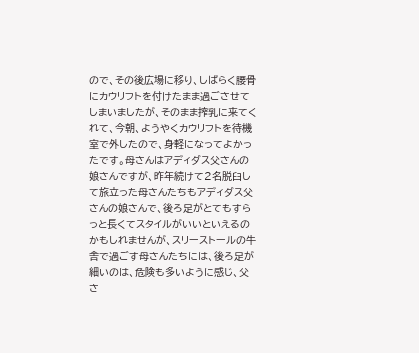ので、その後広場に移り、しばらく腰骨にカウリフトを付けたまま過ごさせてしまいましたが、そのまま搾乳に来てくれて、今朝、ようやくカウリフトを待機室で外したので、身軽になってよかったです。母さんはアディダス父さんの娘さんですが、昨年続けて2名脱臼して旅立った母さんたちもアディダス父さんの娘さんで、後ろ足がとてもすらっと長くてスタイルがいいといえるのかもしれませんが、スリーストールの牛舎で過ごす母さんたちには、後ろ足が細いのは、危険も多いように感じ、父さ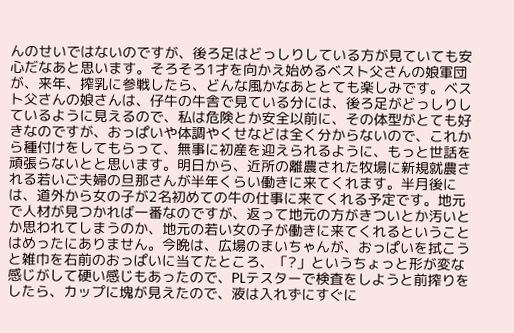んのせいではないのですが、後ろ足はどっしりしている方が見ていても安心だなあと思います。そろそろ1才を向かえ始めるベスト父さんの娘軍団が、来年、搾乳に参戦したら、どんな風かなあととても楽しみです。ベスト父さんの娘さんは、仔牛の牛舎で見ている分には、後ろ足がどっしりしているように見えるので、私は危険とか安全以前に、その体型がとても好きなのですが、おっぱいや体調やくせなどは全く分からないので、これから種付けをしてもらって、無事に初産を迎えられるように、もっと世話を頑張らないとと思います。明日から、近所の離農された牧場に新規就農される若いご夫婦の旦那さんが半年くらい働きに来てくれます。半月後には、道外から女の子が2名初めての牛の仕事に来てくれる予定です。地元で人材が見つかれば一番なのですが、返って地元の方がきついとか汚いとか思われてしまうのか、地元の若い女の子が働きに来てくれるということはめったにありません。今晩は、広場のまいちゃんが、おっぱいを拭こうと雑巾を右前のおっぱいに当てたところ、「?」というちょっと形が変な感じがして硬い感じもあったので、PLテスターで検査をしようと前搾りをしたら、カップに塊が見えたので、液は入れずにすぐに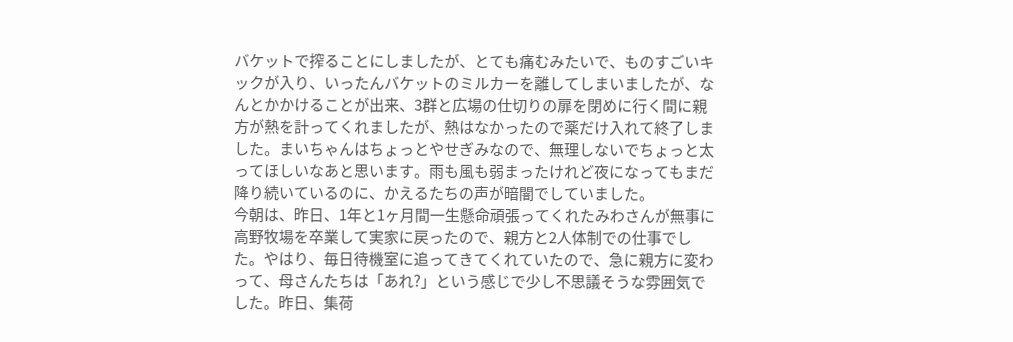バケットで搾ることにしましたが、とても痛むみたいで、ものすごいキックが入り、いったんバケットのミルカーを離してしまいましたが、なんとかかけることが出来、3群と広場の仕切りの扉を閉めに行く間に親方が熱を計ってくれましたが、熱はなかったので薬だけ入れて終了しました。まいちゃんはちょっとやせぎみなので、無理しないでちょっと太ってほしいなあと思います。雨も風も弱まったけれど夜になってもまだ降り続いているのに、かえるたちの声が暗闇でしていました。
今朝は、昨日、1年と1ヶ月間一生懸命頑張ってくれたみわさんが無事に高野牧場を卒業して実家に戻ったので、親方と2人体制での仕事でした。やはり、毎日待機室に追ってきてくれていたので、急に親方に変わって、母さんたちは「あれ?」という感じで少し不思議そうな雰囲気でした。昨日、集荷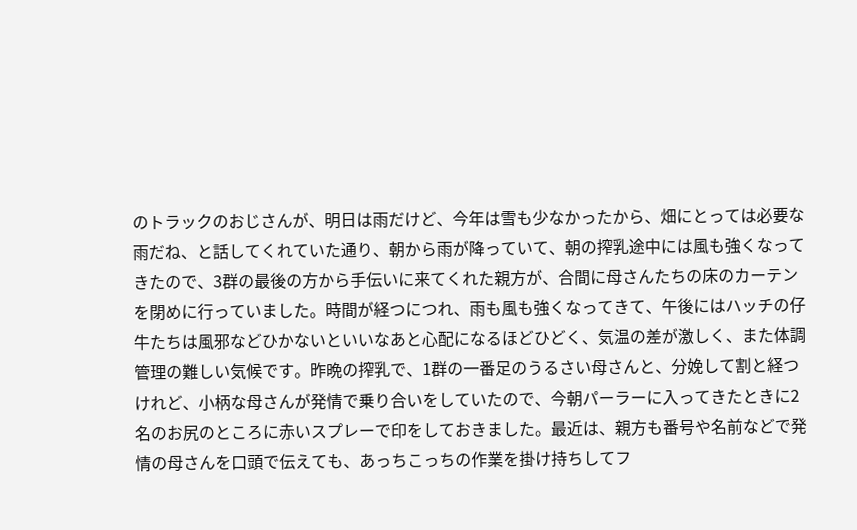のトラックのおじさんが、明日は雨だけど、今年は雪も少なかったから、畑にとっては必要な雨だね、と話してくれていた通り、朝から雨が降っていて、朝の搾乳途中には風も強くなってきたので、3群の最後の方から手伝いに来てくれた親方が、合間に母さんたちの床のカーテンを閉めに行っていました。時間が経つにつれ、雨も風も強くなってきて、午後にはハッチの仔牛たちは風邪などひかないといいなあと心配になるほどひどく、気温の差が激しく、また体調管理の難しい気候です。昨晩の搾乳で、1群の一番足のうるさい母さんと、分娩して割と経つけれど、小柄な母さんが発情で乗り合いをしていたので、今朝パーラーに入ってきたときに2名のお尻のところに赤いスプレーで印をしておきました。最近は、親方も番号や名前などで発情の母さんを口頭で伝えても、あっちこっちの作業を掛け持ちしてフ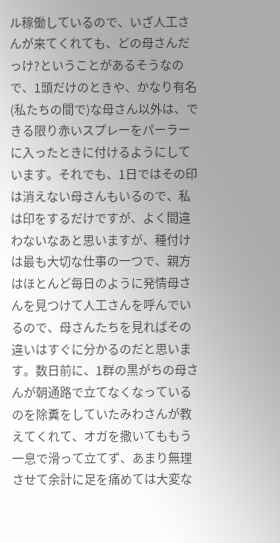ル稼働しているので、いざ人工さんが来てくれても、どの母さんだっけ?ということがあるそうなので、1頭だけのときや、かなり有名(私たちの間で)な母さん以外は、できる限り赤いスプレーをパーラーに入ったときに付けるようにしています。それでも、1日ではその印は消えない母さんもいるので、私は印をするだけですが、よく間違わないなあと思いますが、種付けは最も大切な仕事の一つで、親方はほとんど毎日のように発情母さんを見つけて人工さんを呼んでいるので、母さんたちを見ればその違いはすぐに分かるのだと思います。数日前に、1群の黒がちの母さんが朝通路で立てなくなっているのを除糞をしていたみわさんが教えてくれて、オガを撒いてももう一息で滑って立てず、あまり無理させて余計に足を痛めては大変な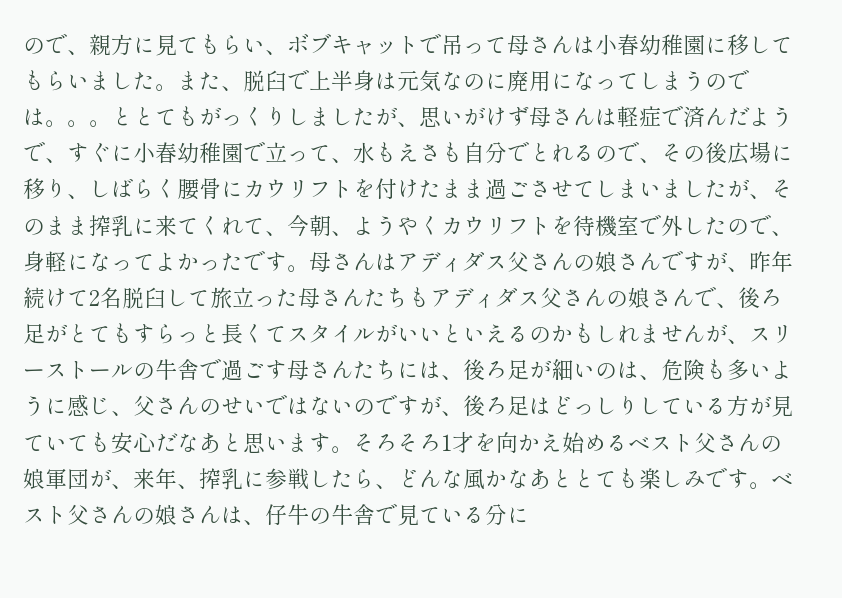ので、親方に見てもらい、ボブキャットで吊って母さんは小春幼稚園に移してもらいました。また、脱臼で上半身は元気なのに廃用になってしまうのでは。。。ととてもがっくりしましたが、思いがけず母さんは軽症で済んだようで、すぐに小春幼稚園で立って、水もえさも自分でとれるので、その後広場に移り、しばらく腰骨にカウリフトを付けたまま過ごさせてしまいましたが、そのまま搾乳に来てくれて、今朝、ようやくカウリフトを待機室で外したので、身軽になってよかったです。母さんはアディダス父さんの娘さんですが、昨年続けて2名脱臼して旅立った母さんたちもアディダス父さんの娘さんで、後ろ足がとてもすらっと長くてスタイルがいいといえるのかもしれませんが、スリーストールの牛舎で過ごす母さんたちには、後ろ足が細いのは、危険も多いように感じ、父さんのせいではないのですが、後ろ足はどっしりしている方が見ていても安心だなあと思います。そろそろ1才を向かえ始めるベスト父さんの娘軍団が、来年、搾乳に参戦したら、どんな風かなあととても楽しみです。ベスト父さんの娘さんは、仔牛の牛舎で見ている分に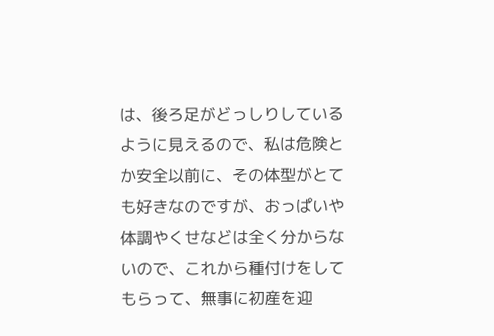は、後ろ足がどっしりしているように見えるので、私は危険とか安全以前に、その体型がとても好きなのですが、おっぱいや体調やくせなどは全く分からないので、これから種付けをしてもらって、無事に初産を迎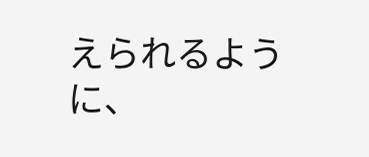えられるように、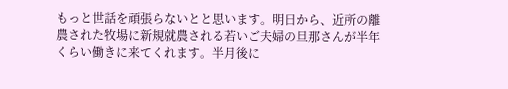もっと世話を頑張らないとと思います。明日から、近所の離農された牧場に新規就農される若いご夫婦の旦那さんが半年くらい働きに来てくれます。半月後に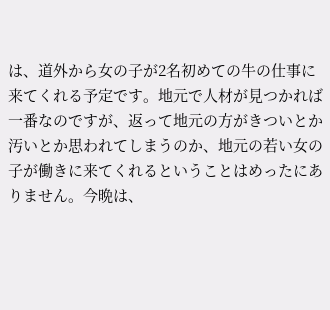は、道外から女の子が2名初めての牛の仕事に来てくれる予定です。地元で人材が見つかれば一番なのですが、返って地元の方がきついとか汚いとか思われてしまうのか、地元の若い女の子が働きに来てくれるということはめったにありません。今晩は、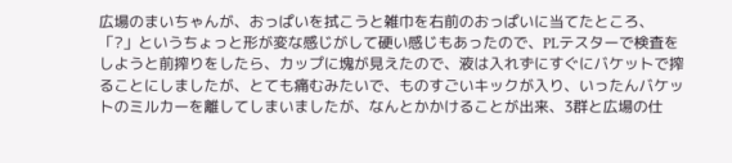広場のまいちゃんが、おっぱいを拭こうと雑巾を右前のおっぱいに当てたところ、「?」というちょっと形が変な感じがして硬い感じもあったので、PLテスターで検査をしようと前搾りをしたら、カップに塊が見えたので、液は入れずにすぐにバケットで搾ることにしましたが、とても痛むみたいで、ものすごいキックが入り、いったんバケットのミルカーを離してしまいましたが、なんとかかけることが出来、3群と広場の仕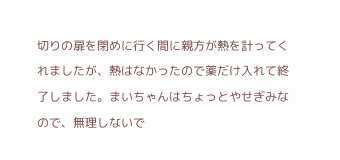切りの扉を閉めに行く間に親方が熱を計ってくれましたが、熱はなかったので薬だけ入れて終了しました。まいちゃんはちょっとやせぎみなので、無理しないで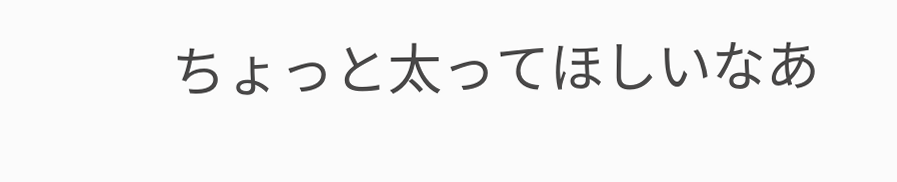ちょっと太ってほしいなあ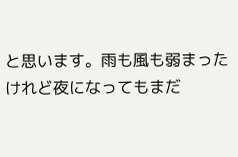と思います。雨も風も弱まったけれど夜になってもまだ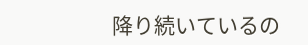降り続いているの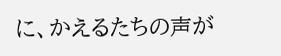に、かえるたちの声が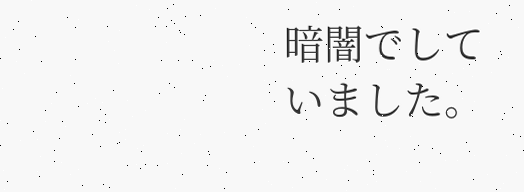暗闇でしていました。